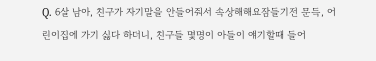Q. 6살 남아, 친구가 자기말을 안들어줘서 속상해해요잠들기전 문득, 어린이집에 가기 싫다 하더니, 친구들 몇명이 아들이 얘기할때 들어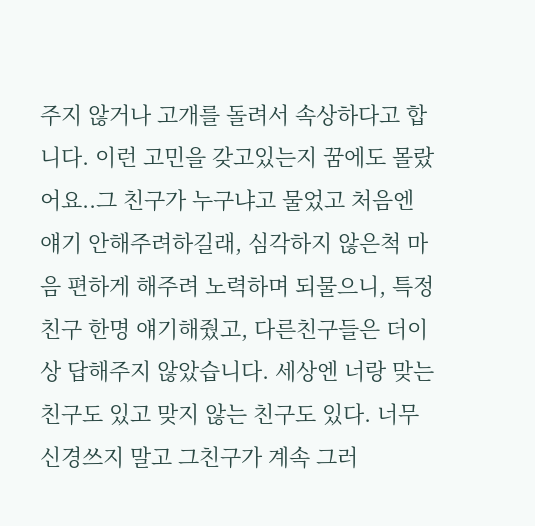주지 않거나 고개를 돌려서 속상하다고 합니다. 이런 고민을 갖고있는지 꿈에도 몰랐어요..그 친구가 누구냐고 물었고 처음엔 얘기 안해주려하길래, 심각하지 않은척 마음 편하게 해주려 노력하며 되물으니, 특정 친구 한명 얘기해줬고, 다른친구들은 더이상 답해주지 않았습니다. 세상엔 너랑 맞는친구도 있고 맞지 않는 친구도 있다. 너무 신경쓰지 말고 그친구가 계속 그러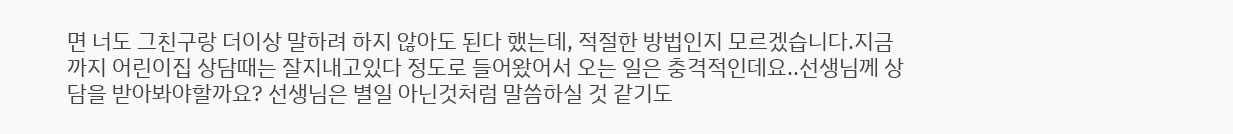면 너도 그친구랑 더이상 말하려 하지 않아도 된다 했는데, 적절한 방법인지 모르겠습니다.지금까지 어린이집 상담때는 잘지내고있다 정도로 들어왔어서 오는 일은 충격적인데요..선생님께 상담을 받아봐야할까요? 선생님은 별일 아닌것처럼 말씀하실 것 같기도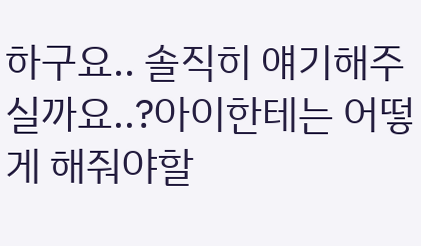하구요.. 솔직히 얘기해주실까요..?아이한테는 어떻게 해줘야할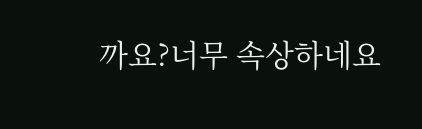까요?너무 속상하네요